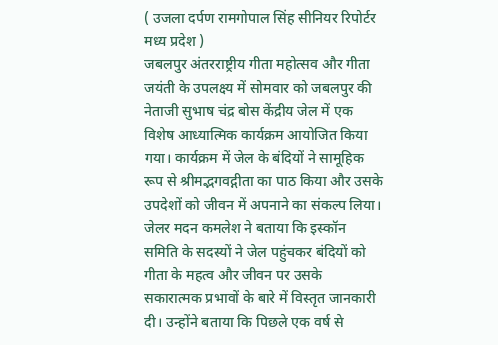( उजला दर्पण रामगोपाल सिंह सीनियर रिपोर्टर मध्य प्रदेश )
जबलपुर अंतरराष्ट्रीय गीता महोत्सव और गीता जयंती के उपलक्ष्य में सोमवार को जबलपुर की नेताजी सुभाष चंद्र बोस केंद्रीय जेल में एक विशेष आध्यात्मिक कार्यक्रम आयोजित किया गया। कार्यक्रम में जेल के बंदियों ने सामूहिक रूप से श्रीमद्भगवद्गीता का पाठ किया और उसके उपदेशों को जीवन में अपनाने का संकल्प लिया।
जेलर मदन कमलेश ने बताया कि इस्कॉन समिति के सदस्यों ने जेल पहुंचकर बंदियों को गीता के महत्व और जीवन पर उसके सकारात्मक प्रभावों के बारे में विस्तृत जानकारी दी। उन्होंने बताया कि पिछले एक वर्ष से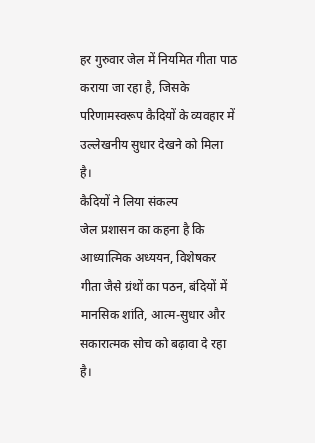हर गुरुवार जेल में नियमित गीता पाठ कराया जा रहा है, जिसके परिणामस्वरूप कैदियों के व्यवहार में उल्लेखनीय सुधार देखने को मिला है।
कैदियों ने लिया संकल्प
जेल प्रशासन का कहना है कि आध्यात्मिक अध्ययन, विशेषकर गीता जैसे ग्रंथों का पठन, बंदियों में मानसिक शांति, आत्म-सुधार और सकारात्मक सोच को बढ़ावा दे रहा है।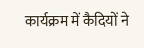कार्यक्रम में कैदियों ने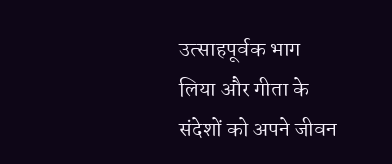उत्साहपूर्वक भाग लिया और गीता के संदेशों को अपने जीवन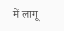में लागू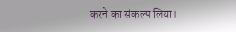करने का संकल्प लिया।